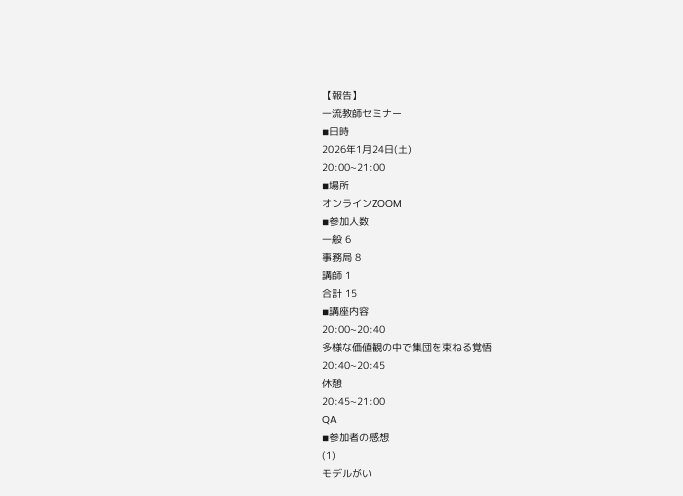【報告】
一流教師セミナー
◾日時
2026年1月24日(土)
20:00~21:00
◾場所
オンラインZOOM
◾参加人数
一般 6
事務局 8
講師 1
合計 15
◾講座内容
20:00~20:40
多様な価値観の中で集団を束ねる覚悟
20:40~20:45
休憩
20:45~21:00
QA
◾参加者の感想
(1)
モデルがい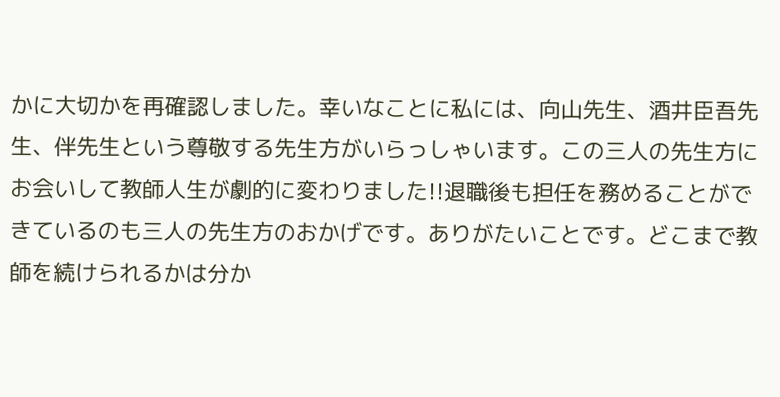かに大切かを再確認しました。幸いなことに私には、向山先生、酒井臣吾先生、伴先生という尊敬する先生方がいらっしゃいます。この三人の先生方にお会いして教師人生が劇的に変わりました!!退職後も担任を務めることができているのも三人の先生方のおかげです。ありがたいことです。どこまで教師を続けられるかは分か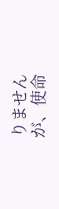りませんが、使命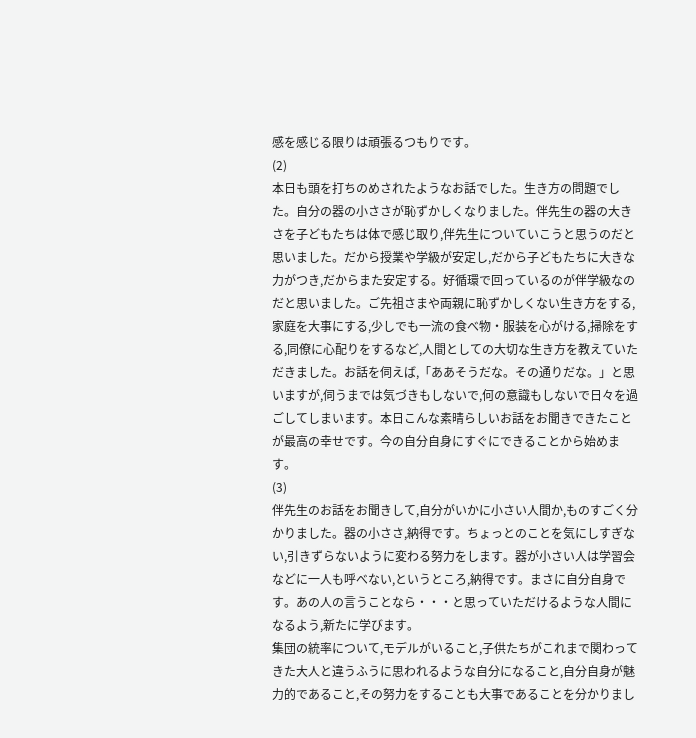感を感じる限りは頑張るつもりです。
(2)
本日も頭を打ちのめされたようなお話でした。生き方の問題でした。自分の器の小ささが恥ずかしくなりました。伴先生の器の大きさを子どもたちは体で感じ取り,伴先生についていこうと思うのだと思いました。だから授業や学級が安定し,だから子どもたちに大きな力がつき,だからまた安定する。好循環で回っているのが伴学級なのだと思いました。ご先祖さまや両親に恥ずかしくない生き方をする,家庭を大事にする,少しでも一流の食べ物・服装を心がける,掃除をする,同僚に心配りをするなど,人間としての大切な生き方を教えていただきました。お話を伺えば,「ああそうだな。その通りだな。」と思いますが,伺うまでは気づきもしないで,何の意識もしないで日々を過ごしてしまいます。本日こんな素晴らしいお話をお聞きできたことが最高の幸せです。今の自分自身にすぐにできることから始めます。
(3)
伴先生のお話をお聞きして,自分がいかに小さい人間か,ものすごく分かりました。器の小ささ,納得です。ちょっとのことを気にしすぎない,引きずらないように変わる努力をします。器が小さい人は学習会などに一人も呼べない,というところ,納得です。まさに自分自身です。あの人の言うことなら・・・と思っていただけるような人間になるよう,新たに学びます。
集団の統率について,モデルがいること,子供たちがこれまで関わってきた大人と違うふうに思われるような自分になること,自分自身が魅力的であること,その努力をすることも大事であることを分かりまし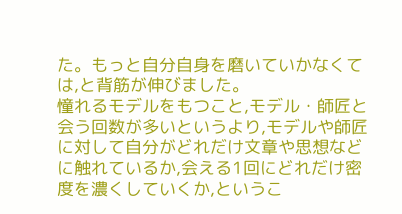た。もっと自分自身を磨いていかなくては,と背筋が伸びました。
憧れるモデルをもつこと,モデル・師匠と会う回数が多いというより,モデルや師匠に対して自分がどれだけ文章や思想などに触れているか,会える1回にどれだけ密度を濃くしていくか,というこ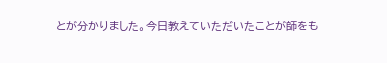とが分かりました。今日教えていただいたことが師をも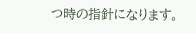つ時の指針になります。